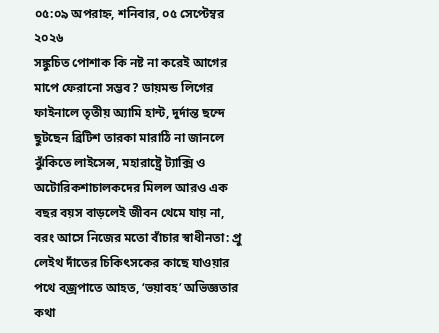০৫:০৯ অপরাহ্ন, শনিবার, ০৫ সেপ্টেম্বর ২০২৬
সঙ্কুচিত পোশাক কি নষ্ট না করেই আগের মাপে ফেরানো সম্ভব? ডায়মন্ড লিগের ফাইনালে তৃতীয় অ্যামি হান্ট, দুর্দান্ত ছন্দে ছুটছেন ব্রিটিশ তারকা মারাঠি না জানলে ঝুঁকিতে লাইসেন্স, মহারাষ্ট্রে ট্যাক্সি ও অটোরিকশাচালকদের মিলল আরও এক বছর বয়স বাড়লেই জীবন থেমে যায় না, বরং আসে নিজের মতো বাঁচার স্বাধীনতা: প্রু লেইথ দাঁতের চিকিৎসকের কাছে যাওয়ার পথে বজ্রপাতে আহত, ‘ভয়াবহ’ অভিজ্ঞতার কথা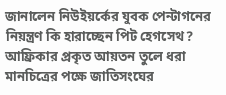জানালেন নিউইয়র্কের যুবক পেন্টাগনের নিয়ন্ত্রণ কি হারাচ্ছেন পিট হেগসেথ? আফ্রিকার প্রকৃত আয়তন তুলে ধরা মানচিত্রের পক্ষে জাতিসংঘের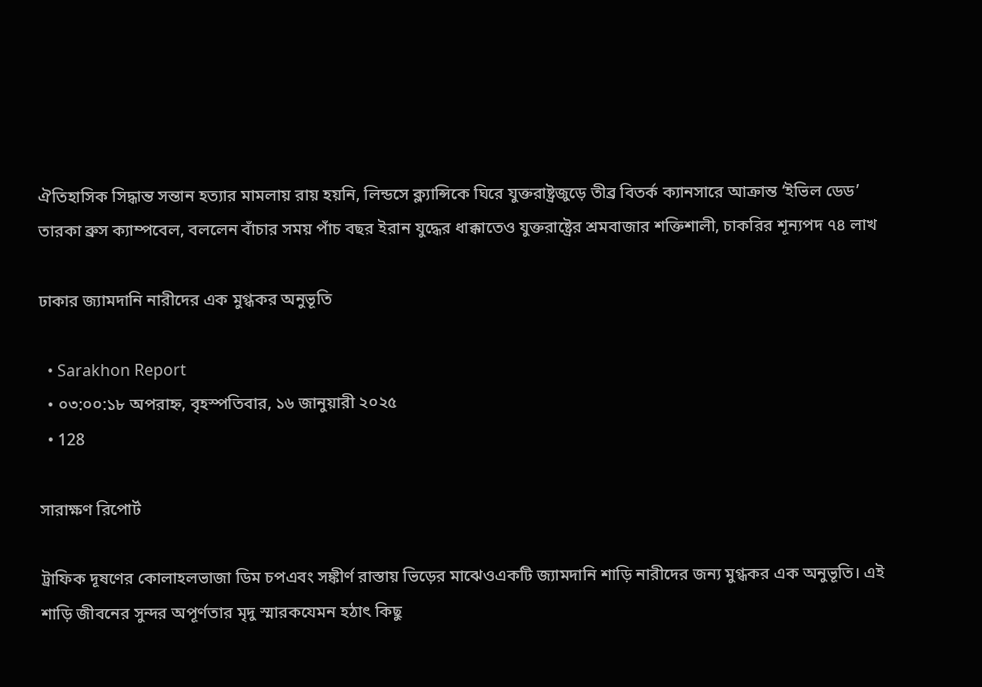ঐতিহাসিক সিদ্ধান্ত সন্তান হত্যার মামলায় রায় হয়নি, লিন্ডসে ক্ল্যান্সিকে ঘিরে যুক্তরাষ্ট্রজুড়ে তীব্র বিতর্ক ক্যানসারে আক্রান্ত ‘ইভিল ডেড’ তারকা ব্রুস ক্যাম্পবেল, বললেন বাঁচার সময় পাঁচ বছর ইরান যুদ্ধের ধাক্কাতেও যুক্তরাষ্ট্রের শ্রমবাজার শক্তিশালী, চাকরির শূন্যপদ ৭৪ লাখ

ঢাকার জ্যামদানি নারীদের এক মুগ্ধকর অনুভূতি

  • Sarakhon Report
  • ০৩:০০:১৮ অপরাহ্ন, বৃহস্পতিবার, ১৬ জানুয়ারী ২০২৫
  • 128

সারাক্ষণ রিপোর্ট

ট্রাফিক দূষণের কোলাহলভাজা ডিম চপএবং সঙ্কীর্ণ রাস্তায় ভিড়ের মাঝেওএকটি জ্যামদানি শাড়ি নারীদের জন্য মুগ্ধকর এক অনুভূতি। এই শাড়ি জীবনের সুন্দর অপূর্ণতার মৃদু স্মারকযেমন হঠাৎ কিছু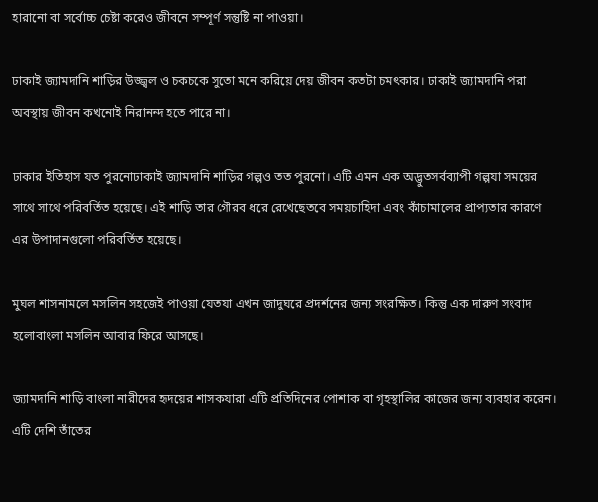হারানো বা সর্বোচ্চ চেষ্টা করেও জীবনে সম্পূর্ণ সন্তুষ্টি না পাওয়া।

ঢাকাই জ্যামদানি শাড়ির উজ্জ্বল ও চকচকে সুতো মনে করিয়ে দেয় জীবন কতটা চমৎকার। ঢাকাই জ্যামদানি পরা অবস্থায় জীবন কখনোই নিরানন্দ হতে পারে না।

ঢাকার ইতিহাস যত পুরনোঢাকাই জ্যামদানি শাড়ির গল্পও তত পুরনো। এটি এমন এক অদ্ভুতসর্বব্যাপী গল্পযা সময়ের সাথে সাথে পরিবর্তিত হয়েছে। এই শাড়ি তার গৌরব ধরে রেখেছেতবে সময়চাহিদা এবং কাঁচামালের প্রাপ্যতার কারণে এর উপাদানগুলো পরিবর্তিত হয়েছে।

মুঘল শাসনামলে মসলিন সহজেই পাওয়া যেতযা এখন জাদুঘরে প্রদর্শনের জন্য সংরক্ষিত। কিন্তু এক দারুণ সংবাদ হলোবাংলা মসলিন আবার ফিরে আসছে।

জ্যামদানি শাড়ি বাংলা নারীদের হৃদয়ের শাসকযারা এটি প্রতিদিনের পোশাক বা গৃহস্থালির কাজের জন্য ব্যবহার করেন। এটি দেশি তাঁতের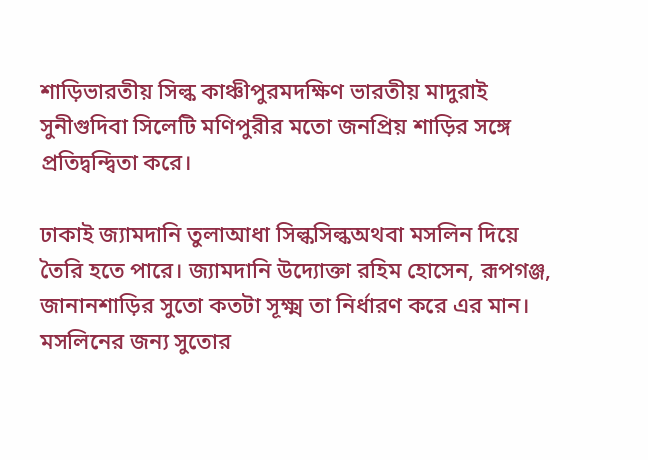শাড়িভারতীয় সিল্ক কাঞ্চীপুরমদক্ষিণ ভারতীয় মাদুরাই সুনীগুদিবা সিলেটি মণিপুরীর মতো জনপ্রিয় শাড়ির সঙ্গে প্রতিদ্বন্দ্বিতা করে।

ঢাকাই জ্যামদানি তুলাআধা সিল্কসিল্কঅথবা মসলিন দিয়ে তৈরি হতে পারে। জ্যামদানি উদ্যোক্তা রহিম হোসেন, রূপগঞ্জ, জানানশাড়ির সুতো কতটা সূক্ষ্ম তা নির্ধারণ করে এর মান। মসলিনের জন্য সুতোর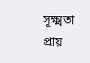সূক্ষ্মতা প্রায়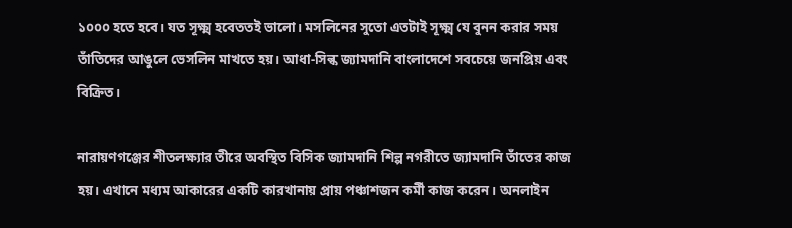১০০০ হতে হবে। যত সূক্ষ্ম হবেততই ভালো। মসলিনের সুতো এতটাই সূক্ষ্ম যে বুনন করার সময় তাঁতিদের আঙুলে ভেসলিন মাখতে হয়। আধা-সিল্ক জ্যামদানি বাংলাদেশে সবচেয়ে জনপ্রিয় এবং বিক্রিত।

নারায়ণগঞ্জের শীতলক্ষ্যার তীরে অবস্থিত বিসিক জ্যামদানি শিল্প নগরীতে জ্যামদানি তাঁতের কাজ হয়। এখানে মধ্যম আকারের একটি কারখানায় প্রায় পঞ্চাশজন কর্মী কাজ করেন। অনলাইন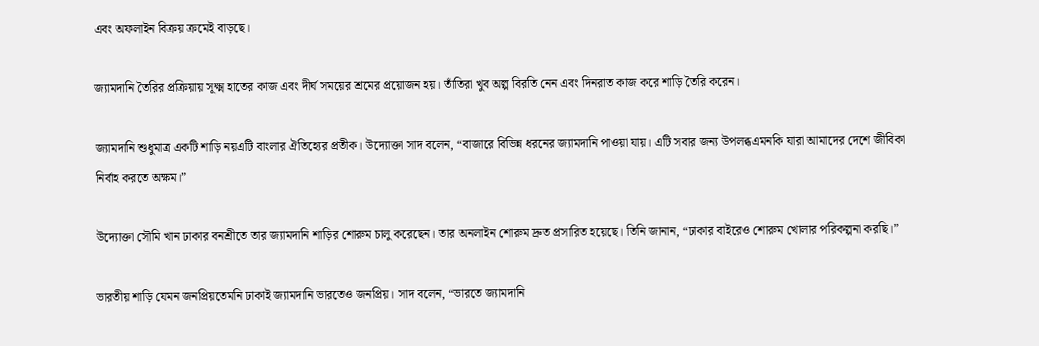এবং অফলাইন বিক্রয় ক্রমেই বাড়ছে।

জ্যামদানি তৈরির প্রক্রিয়ায় সূক্ষ্ম হাতের কাজ এবং দীর্ঘ সময়ের শ্রমের প্রয়োজন হয়। তাঁতিরা খুব অল্প বিরতি নেন এবং দিনরাত কাজ করে শাড়ি তৈরি করেন।

জ্যামদানি শুধুমাত্র একটি শাড়ি নয়এটি বাংলার ঐতিহ্যের প্রতীক। উদ্যোক্তা সাদ বলেন, “বাজারে বিভিন্ন ধরনের জ্যামদানি পাওয়া যায়। এটি সবার জন্য উপলব্ধএমনকি যারা আমাদের দেশে জীবিকা নির্বাহ করতে অক্ষম।”

উদ্যোক্তা সৌমি খান ঢাকার বনশ্রীতে তার জ্যামদানি শাড়ির শোরুম চালু করেছেন। তার অনলাইন শোরুম দ্রুত প্রসারিত হয়েছে। তিনি জানান, “ঢাকার বাইরেও শোরুম খোলার পরিকল্পনা করছি।”

ভারতীয় শাড়ি যেমন জনপ্রিয়তেমনি ঢাকাই জ্যামদানি ভারতেও জনপ্রিয়। সাদ বলেন, “ভারতে জ্যামদানি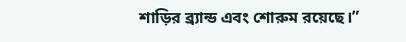শাড়ির ব্র্যান্ড এবং শোরুম রয়েছে।”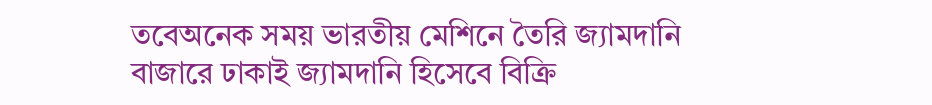তবেঅনেক সময় ভারতীয় মেশিনে তৈরি জ্যামদানি বাজারে ঢাকাই জ্যামদানি হিসেবে বিক্রি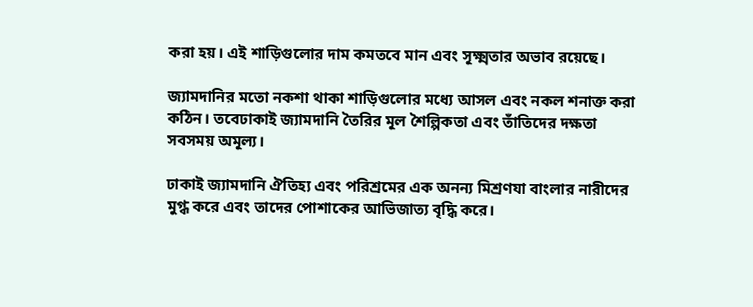করা হয়। এই শাড়িগুলোর দাম কমতবে মান এবং সূক্ষ্মতার অভাব রয়েছে।

জ্যামদানির মতো নকশা থাকা শাড়িগুলোর মধ্যে আসল এবং নকল শনাক্ত করা কঠিন। তবেঢাকাই জ্যামদানি তৈরির মূল শৈল্পিকতা এবং তাঁতিদের দক্ষতা সবসময় অমূল্য।

ঢাকাই জ্যামদানি ঐতিহ্য এবং পরিশ্রমের এক অনন্য মিশ্রণযা বাংলার নারীদের মুগ্ধ করে এবং তাদের পোশাকের আভিজাত্য বৃদ্ধি করে।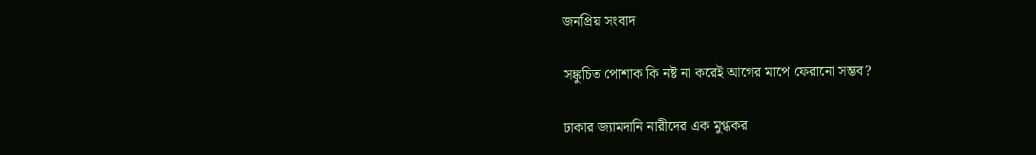জনপ্রিয় সংবাদ

সঙ্কুচিত পোশাক কি নষ্ট না করেই আগের মাপে ফেরানো সম্ভব?

ঢাকার জ্যামদানি নারীদের এক মুগ্ধকর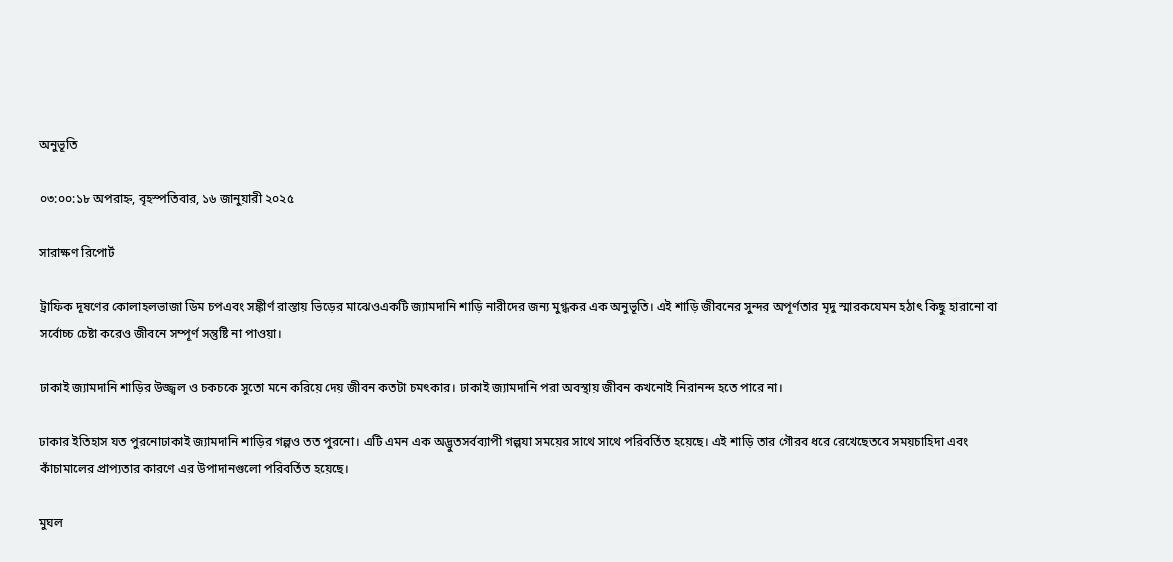অনুভূতি

০৩:০০:১৮ অপরাহ্ন, বৃহস্পতিবার, ১৬ জানুয়ারী ২০২৫

সারাক্ষণ রিপোর্ট

ট্রাফিক দূষণের কোলাহলভাজা ডিম চপএবং সঙ্কীর্ণ রাস্তায় ভিড়ের মাঝেওএকটি জ্যামদানি শাড়ি নারীদের জন্য মুগ্ধকর এক অনুভূতি। এই শাড়ি জীবনের সুন্দর অপূর্ণতার মৃদু স্মারকযেমন হঠাৎ কিছু হারানো বা সর্বোচ্চ চেষ্টা করেও জীবনে সম্পূর্ণ সন্তুষ্টি না পাওয়া।

ঢাকাই জ্যামদানি শাড়ির উজ্জ্বল ও চকচকে সুতো মনে করিয়ে দেয় জীবন কতটা চমৎকার। ঢাকাই জ্যামদানি পরা অবস্থায় জীবন কখনোই নিরানন্দ হতে পারে না।

ঢাকার ইতিহাস যত পুরনোঢাকাই জ্যামদানি শাড়ির গল্পও তত পুরনো। এটি এমন এক অদ্ভুতসর্বব্যাপী গল্পযা সময়ের সাথে সাথে পরিবর্তিত হয়েছে। এই শাড়ি তার গৌরব ধরে রেখেছেতবে সময়চাহিদা এবং কাঁচামালের প্রাপ্যতার কারণে এর উপাদানগুলো পরিবর্তিত হয়েছে।

মুঘল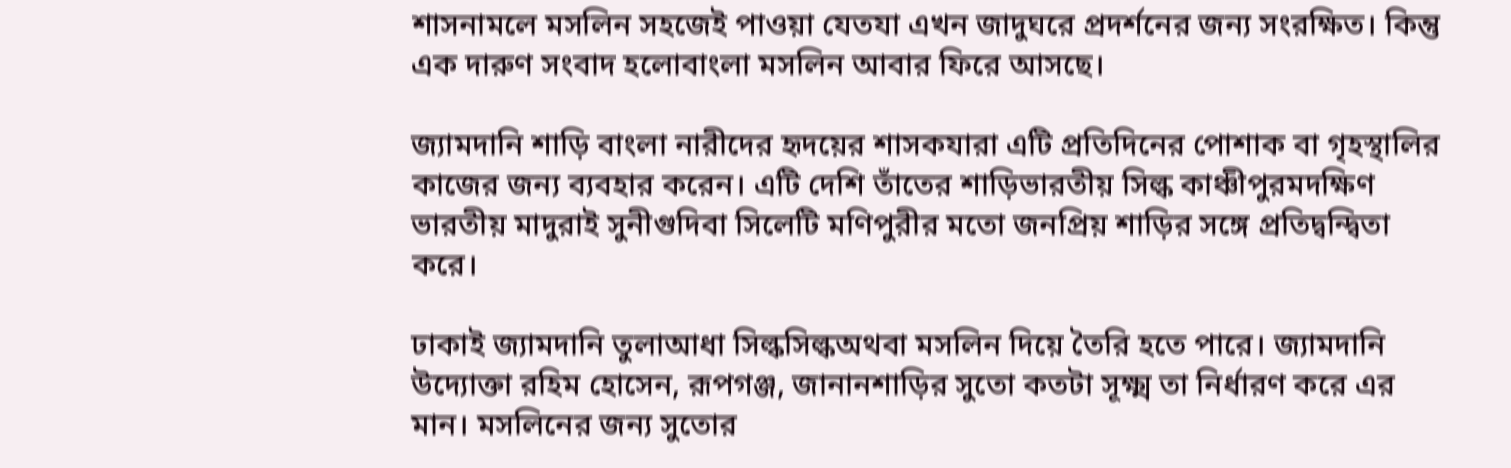শাসনামলে মসলিন সহজেই পাওয়া যেতযা এখন জাদুঘরে প্রদর্শনের জন্য সংরক্ষিত। কিন্তু এক দারুণ সংবাদ হলোবাংলা মসলিন আবার ফিরে আসছে।

জ্যামদানি শাড়ি বাংলা নারীদের হৃদয়ের শাসকযারা এটি প্রতিদিনের পোশাক বা গৃহস্থালির কাজের জন্য ব্যবহার করেন। এটি দেশি তাঁতের শাড়িভারতীয় সিল্ক কাঞ্চীপুরমদক্ষিণ ভারতীয় মাদুরাই সুনীগুদিবা সিলেটি মণিপুরীর মতো জনপ্রিয় শাড়ির সঙ্গে প্রতিদ্বন্দ্বিতা করে।

ঢাকাই জ্যামদানি তুলাআধা সিল্কসিল্কঅথবা মসলিন দিয়ে তৈরি হতে পারে। জ্যামদানি উদ্যোক্তা রহিম হোসেন, রূপগঞ্জ, জানানশাড়ির সুতো কতটা সূক্ষ্ম তা নির্ধারণ করে এর মান। মসলিনের জন্য সুতোর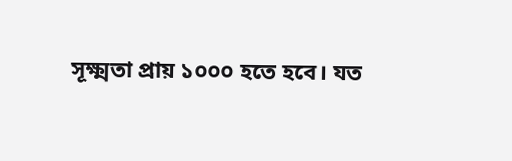সূক্ষ্মতা প্রায় ১০০০ হতে হবে। যত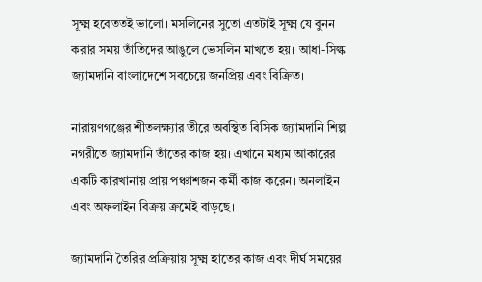সূক্ষ্ম হবেততই ভালো। মসলিনের সুতো এতটাই সূক্ষ্ম যে বুনন করার সময় তাঁতিদের আঙুলে ভেসলিন মাখতে হয়। আধা-সিল্ক জ্যামদানি বাংলাদেশে সবচেয়ে জনপ্রিয় এবং বিক্রিত।

নারায়ণগঞ্জের শীতলক্ষ্যার তীরে অবস্থিত বিসিক জ্যামদানি শিল্প নগরীতে জ্যামদানি তাঁতের কাজ হয়। এখানে মধ্যম আকারের একটি কারখানায় প্রায় পঞ্চাশজন কর্মী কাজ করেন। অনলাইন এবং অফলাইন বিক্রয় ক্রমেই বাড়ছে।

জ্যামদানি তৈরির প্রক্রিয়ায় সূক্ষ্ম হাতের কাজ এবং দীর্ঘ সময়ের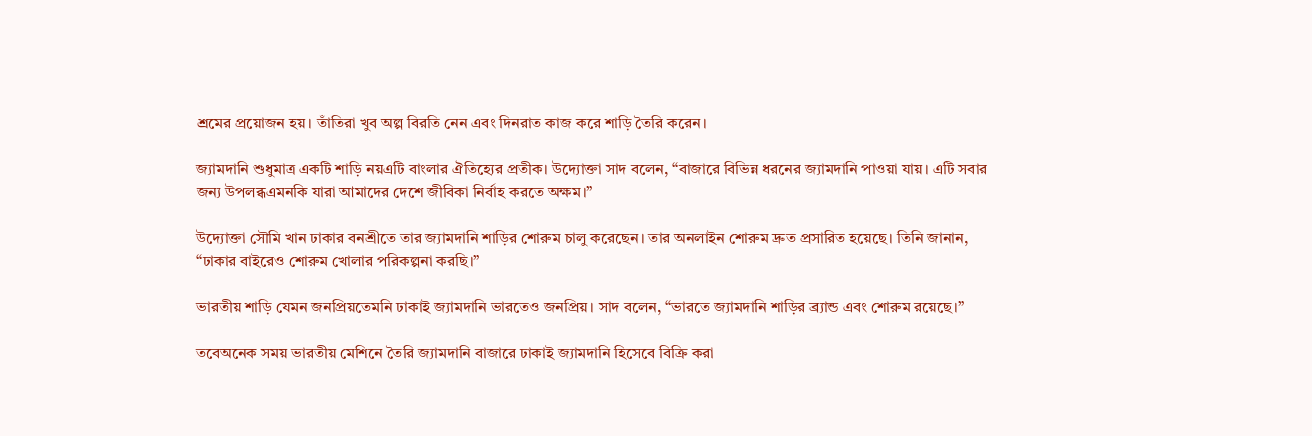শ্রমের প্রয়োজন হয়। তাঁতিরা খুব অল্প বিরতি নেন এবং দিনরাত কাজ করে শাড়ি তৈরি করেন।

জ্যামদানি শুধুমাত্র একটি শাড়ি নয়এটি বাংলার ঐতিহ্যের প্রতীক। উদ্যোক্তা সাদ বলেন, “বাজারে বিভিন্ন ধরনের জ্যামদানি পাওয়া যায়। এটি সবার জন্য উপলব্ধএমনকি যারা আমাদের দেশে জীবিকা নির্বাহ করতে অক্ষম।”

উদ্যোক্তা সৌমি খান ঢাকার বনশ্রীতে তার জ্যামদানি শাড়ির শোরুম চালু করেছেন। তার অনলাইন শোরুম দ্রুত প্রসারিত হয়েছে। তিনি জানান, “ঢাকার বাইরেও শোরুম খোলার পরিকল্পনা করছি।”

ভারতীয় শাড়ি যেমন জনপ্রিয়তেমনি ঢাকাই জ্যামদানি ভারতেও জনপ্রিয়। সাদ বলেন, “ভারতে জ্যামদানি শাড়ির ব্র্যান্ড এবং শোরুম রয়েছে।”

তবেঅনেক সময় ভারতীয় মেশিনে তৈরি জ্যামদানি বাজারে ঢাকাই জ্যামদানি হিসেবে বিক্রি করা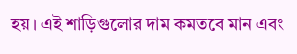হয়। এই শাড়িগুলোর দাম কমতবে মান এবং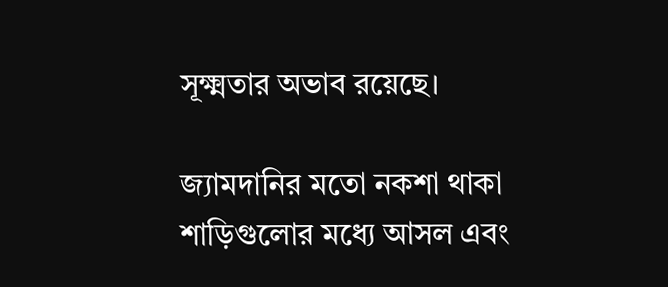সূক্ষ্মতার অভাব রয়েছে।

জ্যামদানির মতো নকশা থাকা শাড়িগুলোর মধ্যে আসল এবং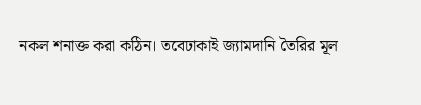নকল শনাক্ত করা কঠিন। তবেঢাকাই জ্যামদানি তৈরির মূল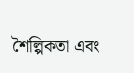শৈল্পিকতা এবং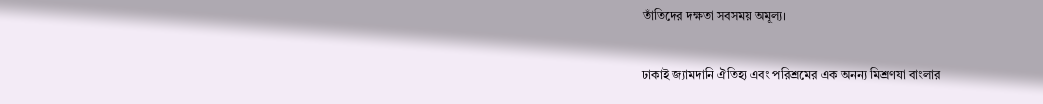তাঁতিদের দক্ষতা সবসময় অমূল্য।

ঢাকাই জ্যামদানি ঐতিহ্য এবং পরিশ্রমের এক অনন্য মিশ্রণযা বাংলার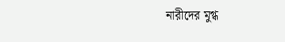নারীদের মুগ্ধ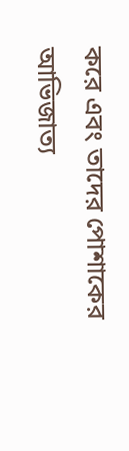করে এবং তাদের পোশাকের আভিজাত্য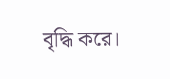বৃদ্ধি করে।